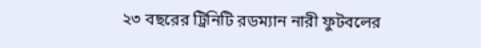২৩ বছরের ট্রিনিটি রডম্যান নারী ফুটবলের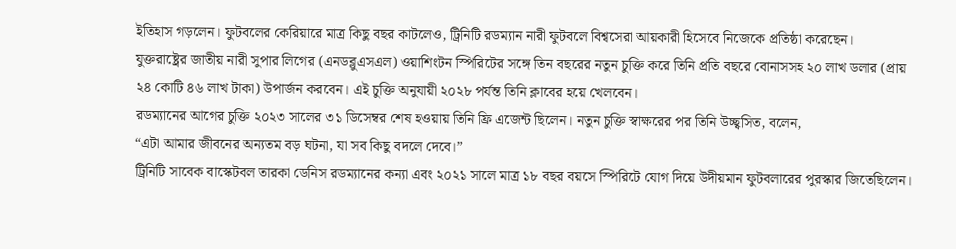ইতিহাস গড়লেন। ফুটবলের কেরিয়ারে মাত্র কিছু বছর কাটলেও, ট্রিনিটি রডম্যান নারী ফুটবলে বিশ্বসেরা আয়কারী হিসেবে নিজেকে প্রতিষ্ঠা করেছেন।
যুক্তরাষ্ট্রের জাতীয় নারী সুপার লিগের (এনডব্লুএসএল) ওয়াশিংটন স্পিরিটের সঙ্গে তিন বছরের নতুন চুক্তি করে তিনি প্রতি বছরে বোনাসসহ ২০ লাখ ডলার (প্রায় ২৪ কোটি ৪৬ লাখ টাকা) উপার্জন করবেন। এই চুক্তি অনুযায়ী ২০২৮ পর্যন্ত তিনি ক্লাবের হয়ে খেলবেন।
রডম্যানের আগের চুক্তি ২০২৩ সালের ৩১ ডিসেম্বর শেষ হওয়ায় তিনি ফ্রি এজেন্ট ছিলেন। নতুন চুক্তি স্বাক্ষরের পর তিনি উচ্ছ্বসিত, বলেন,
“এটা আমার জীবনের অন্যতম বড় ঘটনা, যা সব কিছু বদলে দেবে।”
ট্রিনিটি সাবেক বাস্কেটবল তারকা ডেনিস রডম্যানের কন্যা এবং ২০২১ সালে মাত্র ১৮ বছর বয়সে স্পিরিটে যোগ দিয়ে উদীয়মান ফুটবলারের পুরস্কার জিতেছিলেন।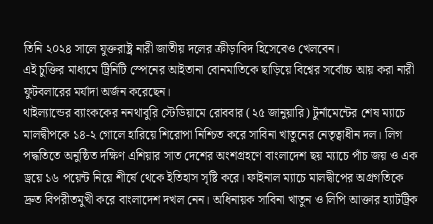তিনি ২০২৪ সালে যুক্তরাষ্ট্র নারী জাতীয় দলের ক্রীড়াবিদ হিসেবেও খেলবেন।
এই চুক্তির মাধ্যমে ট্রিনিটি স্পেনের আইতানা বোনমাতিকে ছাড়িয়ে বিশ্বের সর্বোচ্চ আয় করা নারী ফুটবলারের মর্যাদা অর্জন করেছেন।
থাইল্যান্ডের ব্যাংককের ননথাবুরি স্টেডিয়ামে রোববার (২৫ জানুয়ারি) টুর্নামেন্টের শেষ ম্যাচে মালদ্বীপকে ১৪-২ গোলে হারিয়ে শিরোপা নিশ্চিত করে সাবিনা খাতুনের নেতৃত্বাধীন দল। লিগ পদ্ধতিতে অনুষ্ঠিত দক্ষিণ এশিয়ার সাত দেশের অংশগ্রহণে বাংলাদেশ ছয় ম্যাচে পাঁচ জয় ও এক ড্রয়ে ১৬ পয়েন্ট নিয়ে শীর্ষে থেকে ইতিহাস সৃষ্টি করে। ফাইনাল ম্যাচে মালদ্বীপের অগ্রগতিকে দ্রুত বিপরীতমুখী করে বাংলাদেশ দখল নেন। অধিনায়ক সাবিনা খাতুন ও লিপি আক্তার হ্যাটট্রিক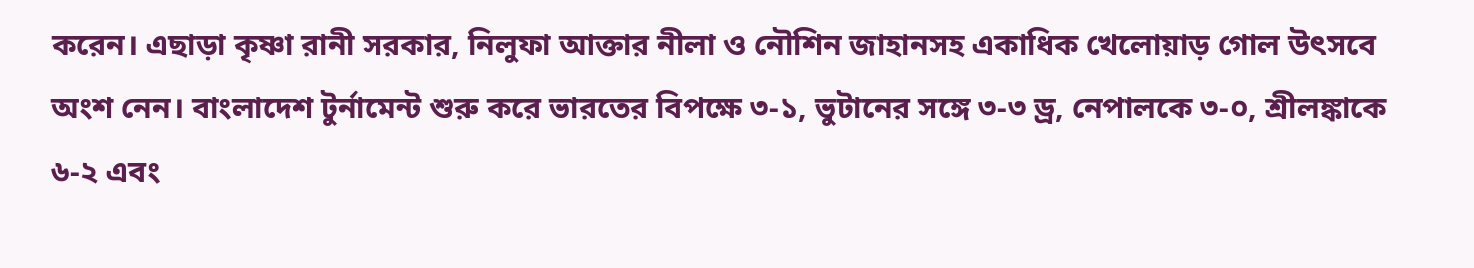করেন। এছাড়া কৃষ্ণা রানী সরকার, নিলুফা আক্তার নীলা ও নৌশিন জাহানসহ একাধিক খেলোয়াড় গোল উৎসবে অংশ নেন। বাংলাদেশ টুর্নামেন্ট শুরু করে ভারতের বিপক্ষে ৩-১, ভুটানের সঙ্গে ৩-৩ ড্র, নেপালকে ৩-০, শ্রীলঙ্কাকে ৬-২ এবং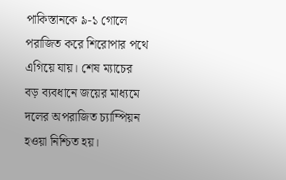পাকিস্তানকে ৯-১ গোলে পরাজিত করে শিরোপার পথে এগিয়ে যায়। শেষ ম্যাচের বড় ব্যবধানে জয়ের মাধ্যমে দলের অপরাজিত চ্যাম্পিয়ন হওয়া নিশ্চিত হয়।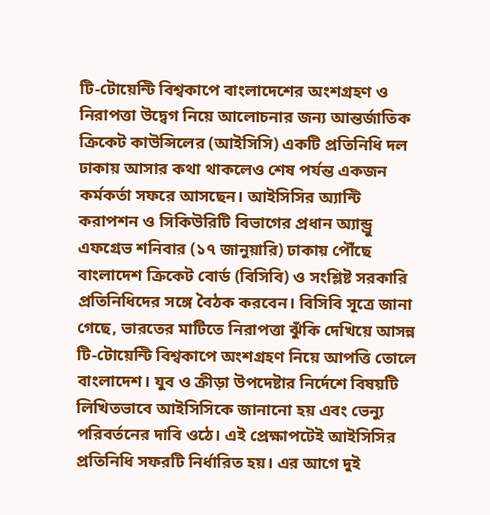টি-টোয়েন্টি বিশ্বকাপে বাংলাদেশের অংশগ্রহণ ও নিরাপত্তা উদ্বেগ নিয়ে আলোচনার জন্য আন্তর্জাতিক ক্রিকেট কাউন্সিলের (আইসিসি) একটি প্রতিনিধি দল ঢাকায় আসার কথা থাকলেও শেষ পর্যন্ত একজন কর্মকর্তা সফরে আসছেন। আইসিসির অ্যান্টি করাপশন ও সিকিউরিটি বিভাগের প্রধান অ্যান্ড্রু এফগ্রেভ শনিবার (১৭ জানুয়ারি) ঢাকায় পৌঁছে বাংলাদেশ ক্রিকেট বোর্ড (বিসিবি) ও সংশ্লিষ্ট সরকারি প্রতিনিধিদের সঙ্গে বৈঠক করবেন। বিসিবি সূত্রে জানা গেছে, ভারতের মাটিতে নিরাপত্তা ঝুঁকি দেখিয়ে আসন্ন টি-টোয়েন্টি বিশ্বকাপে অংশগ্রহণ নিয়ে আপত্তি তোলে বাংলাদেশ। যুব ও ক্রীড়া উপদেষ্টার নির্দেশে বিষয়টি লিখিতভাবে আইসিসিকে জানানো হয় এবং ভেন্যু পরিবর্তনের দাবি ওঠে। এই প্রেক্ষাপটেই আইসিসির প্রতিনিধি সফরটি নির্ধারিত হয়। এর আগে দুই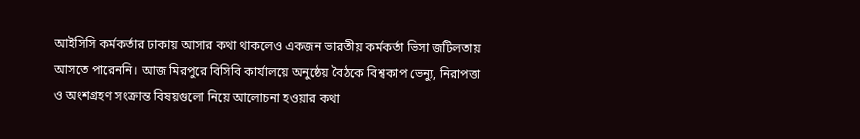আইসিসি কর্মকর্তার ঢাকায় আসার কথা থাকলেও একজন ভারতীয় কর্মকর্তা ভিসা জটিলতায় আসতে পারেননি। আজ মিরপুরে বিসিবি কার্যালয়ে অনুষ্ঠেয় বৈঠকে বিশ্বকাপ ভেন্যু, নিরাপত্তা ও অংশগ্রহণ সংক্রান্ত বিষয়গুলো নিয়ে আলোচনা হওয়ার কথা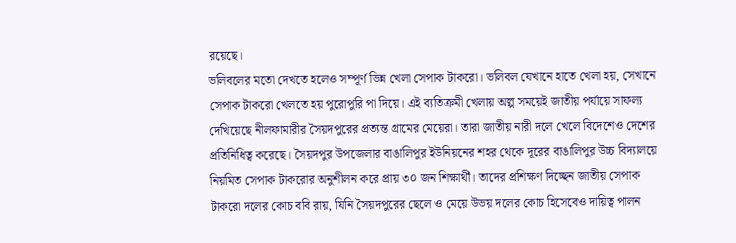রয়েছে।
ভলিবলের মতো দেখতে হলেও সম্পূর্ণ ভিন্ন খেলা সেপাক টাকরো। ভলিবল যেখানে হাতে খেলা হয়, সেখানে সেপাক টাকরো খেলতে হয় পুরোপুরি পা দিয়ে। এই ব্যতিক্রমী খেলায় অল্প সময়েই জাতীয় পর্যায়ে সাফল্য দেখিয়েছে নীলফামারীর সৈয়দপুরের প্রত্যন্ত গ্রামের মেয়েরা। তারা জাতীয় নারী দলে খেলে বিদেশেও দেশের প্রতিনিধিত্ব করেছে। সৈয়দপুর উপজেলার বাঙালিপুর ইউনিয়নের শহর থেকে দূরের বাঙালিপুর উচ্চ বিদ্যালয়ে নিয়মিত সেপাক টাকরোর অনুশীলন করে প্রায় ৩০ জন শিক্ষার্থী। তাদের প্রশিক্ষণ দিচ্ছেন জাতীয় সেপাক টাকরো দলের কোচ ববি রায়, যিনি সৈয়দপুরের ছেলে ও মেয়ে উভয় দলের কোচ হিসেবেও দায়িত্ব পালন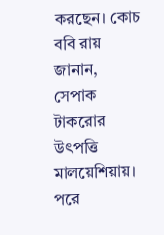করছেন। কোচ ববি রায় জানান, সেপাক টাকরোর উৎপত্তি মালয়েশিয়ায়। পরে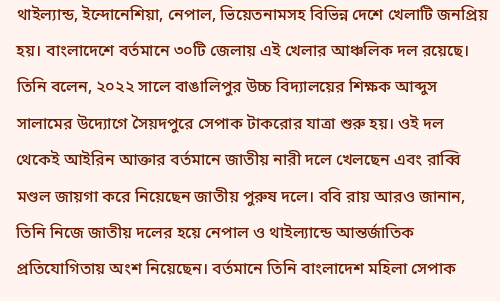থাইল্যান্ড, ইন্দোনেশিয়া, নেপাল, ভিয়েতনামসহ বিভিন্ন দেশে খেলাটি জনপ্রিয় হয়। বাংলাদেশে বর্তমানে ৩০টি জেলায় এই খেলার আঞ্চলিক দল রয়েছে। তিনি বলেন, ২০২২ সালে বাঙালিপুর উচ্চ বিদ্যালয়ের শিক্ষক আব্দুস সালামের উদ্যোগে সৈয়দপুরে সেপাক টাকরোর যাত্রা শুরু হয়। ওই দল থেকেই আইরিন আক্তার বর্তমানে জাতীয় নারী দলে খেলছেন এবং রাব্বি মণ্ডল জায়গা করে নিয়েছেন জাতীয় পুরুষ দলে। ববি রায় আরও জানান, তিনি নিজে জাতীয় দলের হয়ে নেপাল ও থাইল্যান্ডে আন্তর্জাতিক প্রতিযোগিতায় অংশ নিয়েছেন। বর্তমানে তিনি বাংলাদেশ মহিলা সেপাক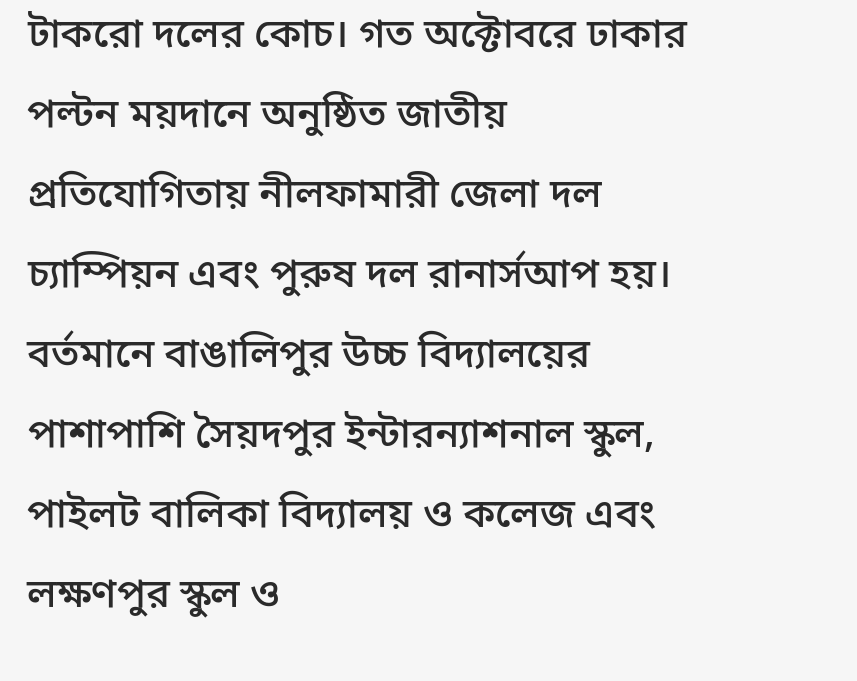টাকরো দলের কোচ। গত অক্টোবরে ঢাকার পল্টন ময়দানে অনুষ্ঠিত জাতীয় প্রতিযোগিতায় নীলফামারী জেলা দল চ্যাম্পিয়ন এবং পুরুষ দল রানার্সআপ হয়। বর্তমানে বাঙালিপুর উচ্চ বিদ্যালয়ের পাশাপাশি সৈয়দপুর ইন্টারন্যাশনাল স্কুল, পাইলট বালিকা বিদ্যালয় ও কলেজ এবং লক্ষণপুর স্কুল ও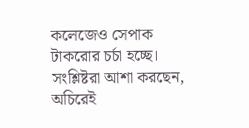কলেজেও সেপাক টাকরোর চর্চা হচ্ছে। সংশ্লিষ্টরা আশা করছেন, অচিরেই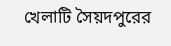খেলাটি সৈয়দপুরের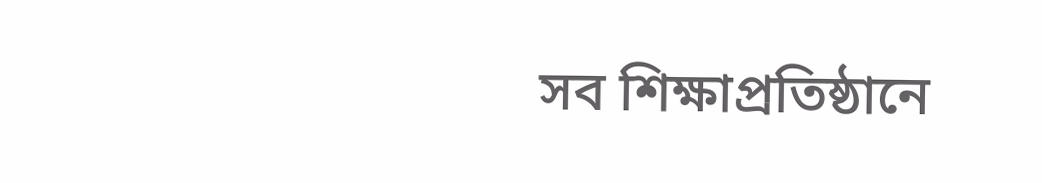সব শিক্ষাপ্রতিষ্ঠানে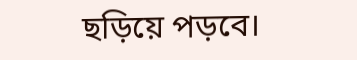ছড়িয়ে পড়বে।